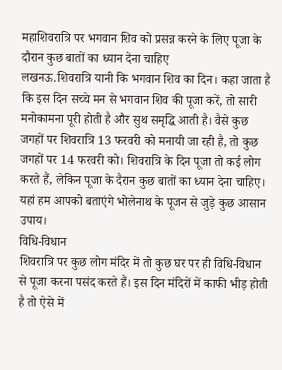महाशिवरात्रि पर भगवान शिव को प्रसन्न करने के लिए पूजा के दौरान कुछ बातों का ध्यान देना चाहिए
लखनऊ.शिवरात्रि यानी कि भगवान शिव का दिन। कहा जाता है कि इस दिन सच्चे मन से भगवान शिव की पूजा करें, तो सारी मनोकामना पूरी होती है और सुथ समृद्धि आती है। वैसे कुछ जगहों पर शिवरात्रि 13 फरवरी को मनायी जा रही है, तो कुछ जगहों पर 14 फरवरी को। शिवरात्रि के दिन पूजा तो कई लोग करते हैं, लेकिन पूजा के दैरान कुछ बातों का ध्यान देना चाहिए। यहां हम आपको बताएंगे भोलेनाथ के पूजन से जुड़े कुछ आसान उपाय।
विधि-विधान
शिवरात्रि पर कुछ लोग मंदिर में तो कुछ घर पर ही विधि-विधान से पूजा करना पसंद करते हैं। इस दिन मंदिरों में काफी भीड़ होती है तो ऐसे में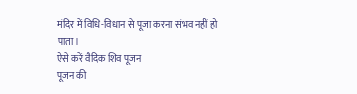मंदिर में विधि-विधान से पूजा करना संभव नहीं हो पाता।
ऐसे करें वैदिक शिव पूजन
पूजन की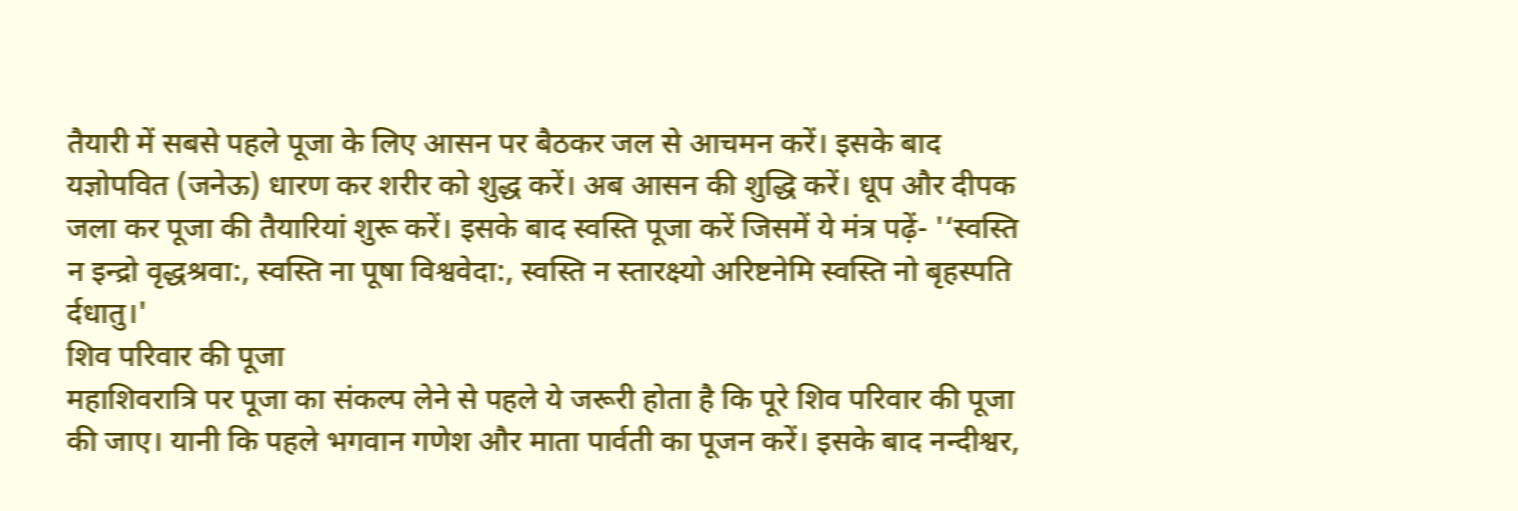तैयारी में सबसे पहले पूजा के लिए आसन पर बैठकर जल से आचमन करें। इसके बाद यज्ञोपवित (जनेऊ) धारण कर शरीर को शुद्ध करें। अब आसन की शुद्धि करें। धूप और दीपक जला कर पूजा की तैयारियां शुरू करें। इसके बाद स्वस्ति पूजा करें जिसमें ये मंत्र पढ़ें- '‘स्वस्ति न इन्द्रो वृद्धश्रवा:, स्वस्ति ना पूषा विश्ववेदा:, स्वस्ति न स्तारक्ष्यो अरिष्टनेमि स्वस्ति नो बृहस्पति र्दधातु।'
शिव परिवार की पूजा
महाशिवरात्रि पर पूजा का संकल्प लेने से पहले ये जरूरी होता है कि पूरे शिव परिवार की पूजा की जाए। यानी कि पहले भगवान गणेश और माता पार्वती का पूजन करें। इसके बाद नन्दीश्वर,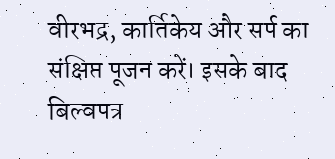वीरभद्र, कार्तिकेय और सर्प का संक्षिप्त पूजन करें। इसके बाद बिल्वपत्र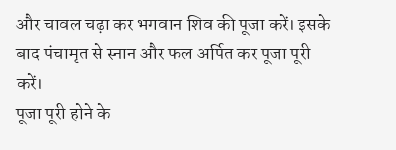और चावल चढ़ा कर भगवान शिव की पूजा करें। इसके बाद पंचामृत से स्नान और फल अर्पित कर पूजा पूरी करें।
पूजा पूरी होने के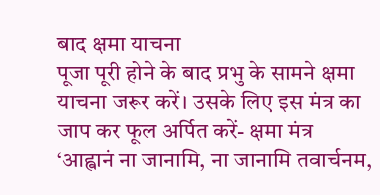बाद क्षमा याचना
पूजा पूरी होने के बाद प्रभु के सामने क्षमा याचना जरूर करें। उसके लिए इस मंत्र का जाप कर फूल अर्पित करें- क्षमा मंत्र ‘आह्वानं ना जानामि, ना जानामि तवार्चनम,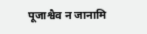पूजाश्वैव न जानामि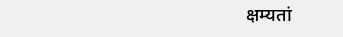क्षम्यतां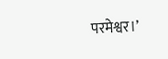परमेश्वर।’